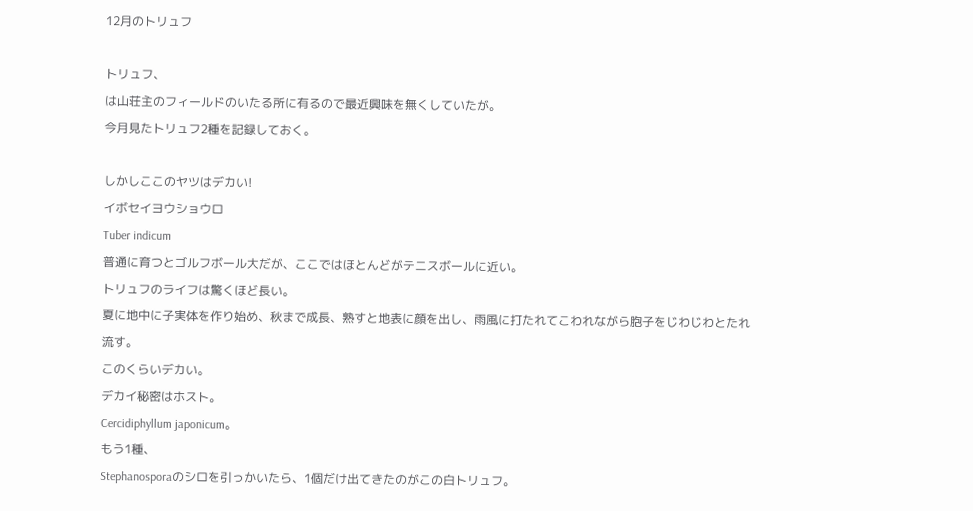12月のトリュフ

トリュフ、
は山荘主のフィールドのいたる所に有るので最近興味を無くしていたが。
今月見たトリュフ2種を記録しておく。

しかしここのヤツはデカい!
イボセイヨウショウロ
Tuber indicum
普通に育つとゴルフボール大だが、ここではほとんどがテニスボールに近い。
トリュフのライフは驚くほど長い。
夏に地中に子実体を作り始め、秋まで成長、熟すと地表に顔を出し、雨風に打たれてこわれながら胞子をじわじわとたれ流す。
このくらいデカい。
デカイ秘密はホスト。
Cercidiphyllum japonicum。
もう1種、
Stephanosporaのシロを引っかいたら、1個だけ出てきたのがこの白トリュフ。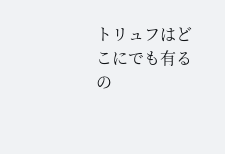トリュフはどこにでも有るの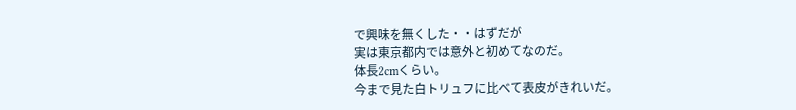で興味を無くした・・はずだが
実は東京都内では意外と初めてなのだ。
体長2cmくらい。
今まで見た白トリュフに比べて表皮がきれいだ。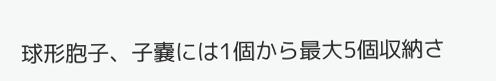球形胞子、子嚢には1個から最大5個収納さ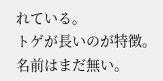れている。
トゲが長いのが特徴。
名前はまだ無い。